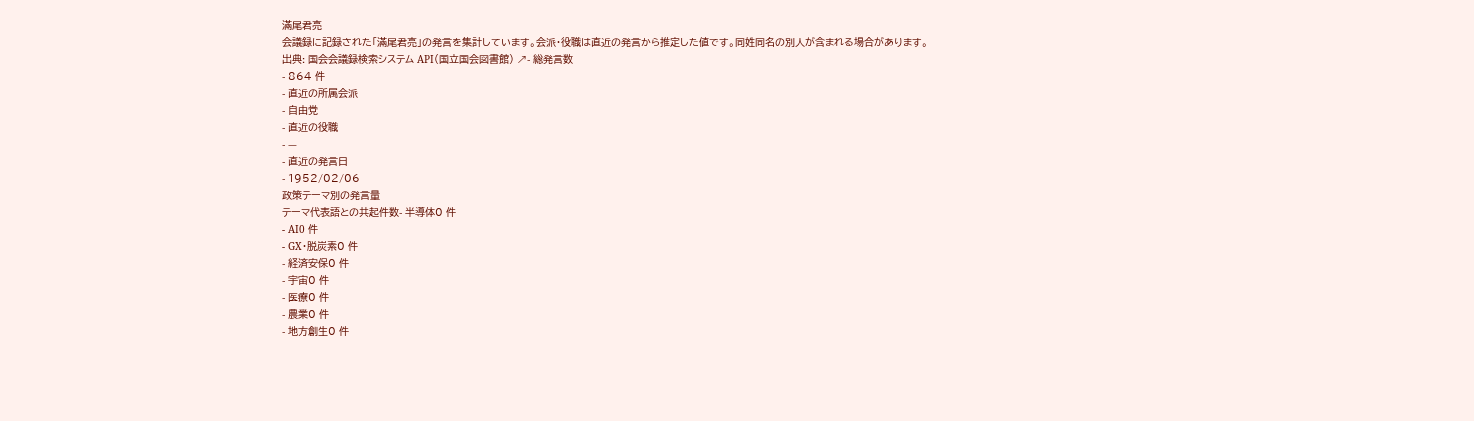滿尾君亮
会議録に記録された「滿尾君亮」の発言を集計しています。会派・役職は直近の発言から推定した値です。同姓同名の別人が含まれる場合があります。
出典: 国会会議録検索システム API(国立国会図書館) ↗- 総発言数
- 864 件
- 直近の所属会派
- 自由党
- 直近の役職
- —
- 直近の発言日
- 1952/02/06
政策テーマ別の発言量
テーマ代表語との共起件数- 半導体0 件
- AI0 件
- GX・脱炭素0 件
- 経済安保0 件
- 宇宙0 件
- 医療0 件
- 農業0 件
- 地方創生0 件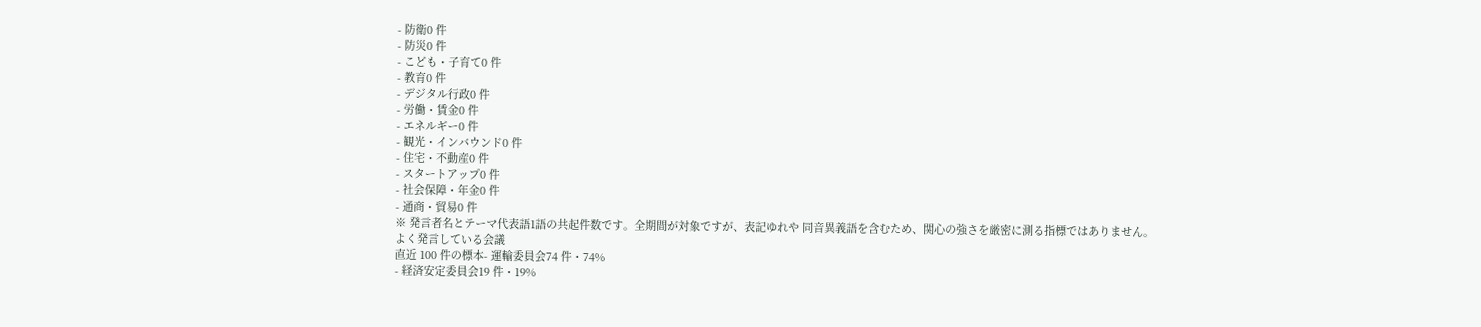- 防衛0 件
- 防災0 件
- こども・子育て0 件
- 教育0 件
- デジタル行政0 件
- 労働・賃金0 件
- エネルギー0 件
- 観光・インバウンド0 件
- 住宅・不動産0 件
- スタートアップ0 件
- 社会保障・年金0 件
- 通商・貿易0 件
※ 発言者名とテーマ代表語1語の共起件数です。全期間が対象ですが、表記ゆれや 同音異義語を含むため、関心の強さを厳密に測る指標ではありません。
よく発言している会議
直近 100 件の標本- 運輸委員会74 件・74%
- 経済安定委員会19 件・19%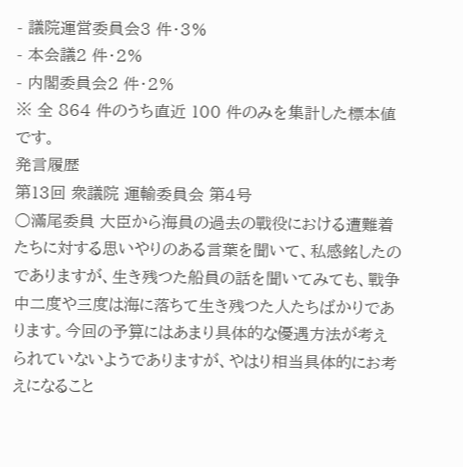- 議院運営委員会3 件・3%
- 本会議2 件・2%
- 内閣委員会2 件・2%
※ 全 864 件のうち直近 100 件のみを集計した標本値です。
発言履歴
第13回 衆議院 運輸委員会 第4号
○滿尾委員 大臣から海員の過去の戰役における遭難着たちに対する思いやりのある言葉を聞いて、私感銘したのでありますが、生き残つた船員の話を聞いてみても、戰争中二度や三度は海に落ちて生き残つた人たちばかりであります。今回の予算にはあまり具体的な優遇方法が考えられていないようでありますが、やはり相当具体的にお考えになること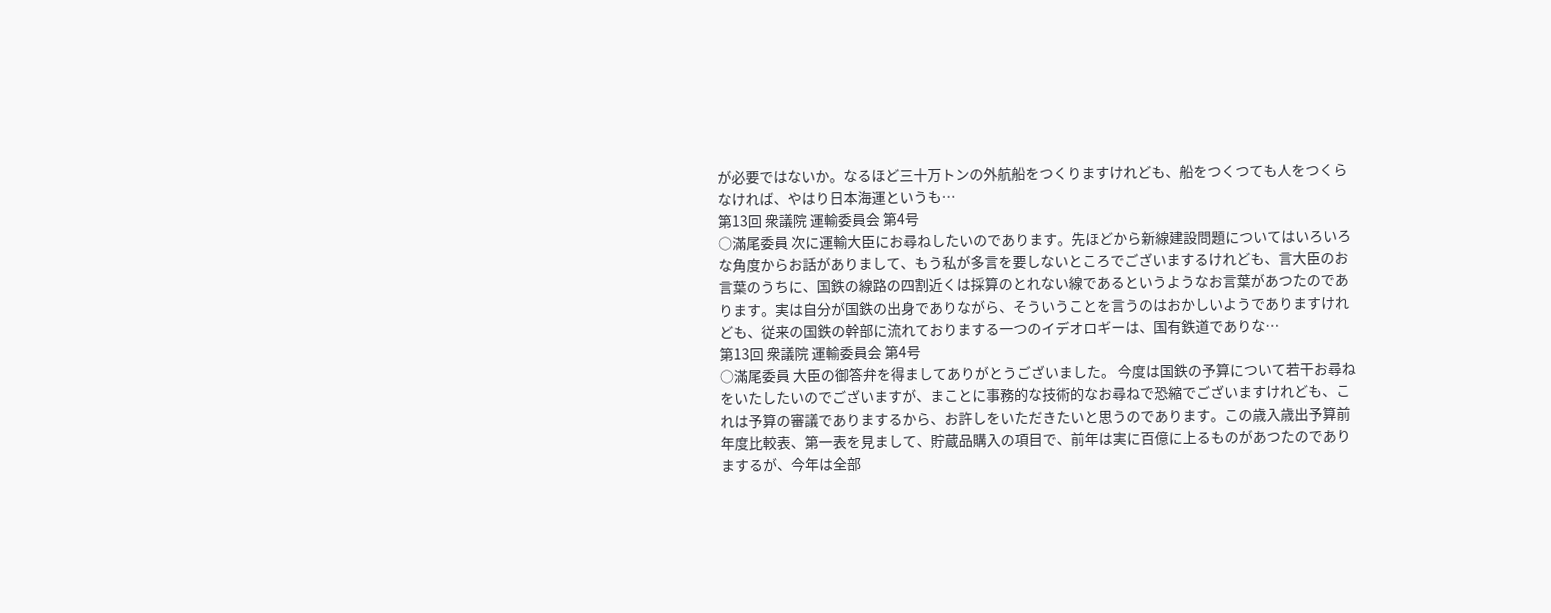が必要ではないか。なるほど三十万トンの外航船をつくりますけれども、船をつくつても人をつくらなければ、やはり日本海運というも…
第13回 衆議院 運輸委員会 第4号
○滿尾委員 次に運輸大臣にお尋ねしたいのであります。先ほどから新線建設問題についてはいろいろな角度からお話がありまして、もう私が多言を要しないところでございまするけれども、言大臣のお言葉のうちに、国鉄の線路の四割近くは採算のとれない線であるというようなお言葉があつたのであります。実は自分が国鉄の出身でありながら、そういうことを言うのはおかしいようでありますけれども、従来の国鉄の幹部に流れておりまする一つのイデオロギーは、国有鉄道でありな…
第13回 衆議院 運輸委員会 第4号
○滿尾委員 大臣の御答弁を得ましてありがとうございました。 今度は国鉄の予算について若干お尋ねをいたしたいのでございますが、まことに事務的な技術的なお尋ねで恐縮でございますけれども、これは予算の審議でありまするから、お許しをいただきたいと思うのであります。この歳入歳出予算前年度比較表、第一表を見まして、貯蔵品購入の項目で、前年は実に百億に上るものがあつたのでありまするが、今年は全部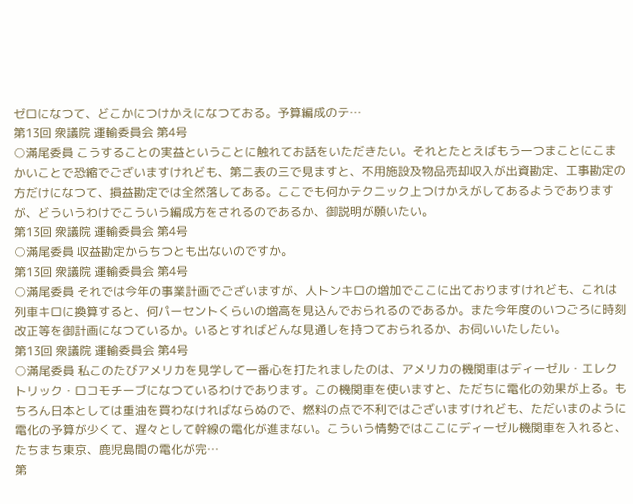ゼロになつて、どこかにつけかえになつておる。予算編成のテ…
第13回 衆議院 運輸委員会 第4号
○滿尾委員 こうすることの実益ということに触れてお話をいただきたい。それとたとえばもう一つまことにこまかいことで恐縮でございますけれども、第二表の三で見ますと、不用施設及物品売却収入が出資勘定、工事勘定の方だけになつて、損益勘定では全然落してある。ここでも何かテクニック上つけかえがしてあるようでありますが、どういうわけでこういう編成方をされるのであるか、御説明が願いたい。
第13回 衆議院 運輸委員会 第4号
○滿尾委員 収益勘定からちつとも出ないのですか。
第13回 衆議院 運輸委員会 第4号
○滿尾委員 それでは今年の事業計画でございますが、人トンキロの増加でここに出ておりますけれども、これは列車キロに換算すると、何パーセントくらいの増高を見込んでおられるのであるか。また今年度のいつごろに時刻改正等を御計画になつているか。いるとすればどんな見通しを持つておられるか、お伺いいたしたい。
第13回 衆議院 運輸委員会 第4号
○滿尾委員 私このたびアメリカを見学して一番心を打たれましたのは、アメリカの機関車はディーゼル・エレクトリック・ロコモチーブになつているわけであります。この機関車を使いますと、ただちに電化の効果が上る。もちろん日本としては重油を買わなければならぬので、燃料の点で不利ではございますけれども、ただいまのように電化の予算が少くて、遅々として幹線の電化が進まない。こういう情勢ではここにディーゼル機関車を入れると、たちまち東京、鹿児島間の電化が完…
第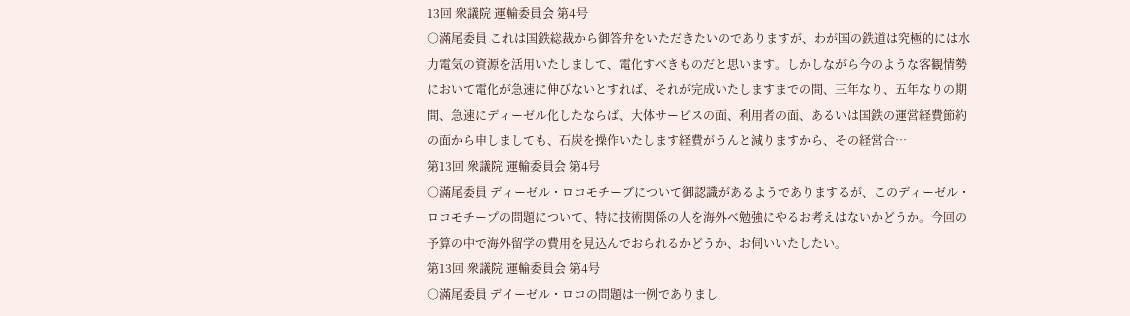13回 衆議院 運輸委員会 第4号
○滿尾委員 これは国鉄総裁から御答弁をいただきたいのでありますが、わが国の鉄道は究極的には水力電気の資源を活用いたしまして、電化すべきものだと思います。しかしながら今のような客観情勢において電化が急速に伸びないとすれば、それが完成いたしますまでの間、三年なり、五年なりの期間、急速にディーゼル化したならば、大体サービスの面、利用者の面、あるいは国鉄の運営経費節約の面から申しましても、石炭を操作いたします経費がうんと減りますから、その経営合…
第13回 衆議院 運輸委員会 第4号
○滿尾委員 ディーゼル・ロコモチーブについて御認識があるようでありまするが、このディーゼル・ロコモチープの問題について、特に技術関係の人を海外べ勉強にやるお考えはないかどうか。今回の予算の中で海外留学の費用を見込んでおられるかどうか、お伺いいたしたい。
第13回 衆議院 運輸委員会 第4号
○滿尾委員 デイーゼル・ロコの問題は一例でありまし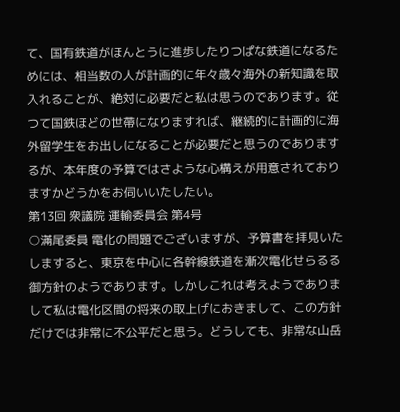て、国有鉄道がほんとうに進歩したりつぱな鉄道になるためには、相当数の人が計画的に年々歳々海外の新知識を取入れることが、絶対に必要だと私は思うのであります。従つて国鉄ほどの世帶になりますれば、継続的に計画的に海外留学生をお出しになることが必要だと思うのでありまするが、本年度の予算ではさような心構えが用意されておりますかどうかをお伺いいたしたい。
第13回 衆議院 運輸委員会 第4号
○滿尾委員 電化の問題でございますが、予算書を拝見いたしますると、東京を中心に各幹線鉄道を漸次電化せらるる御方針のようであります。しかしこれは考えようでありまして私は電化区間の将来の取上げにおきまして、この方針だけでは非常に不公平だと思う。どうしても、非常な山岳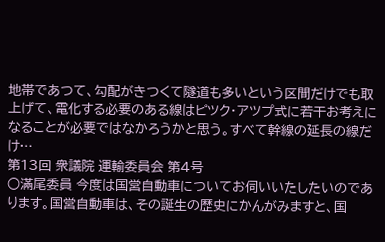地帯であつて、勾配がきつくて隧道も多いという区間だけでも取上げて、電化する必要のある線はピツク・アツプ式に若干お考えになることが必要ではなかろうかと思う。すべて幹線の延長の線だけ…
第13回 衆議院 運輸委員会 第4号
○滿尾委員 今度は国営自動車についてお伺いいたしたいのであります。国営自動車は、その誕生の歴史にかんがみますと、国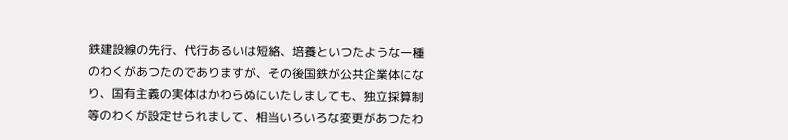鉄建設線の先行、代行あるいは短絡、培養といつたような一種のわくがあつたのでありますが、その後国鉄が公共企業体になり、国有主義の実体はかわらぬにいたしましても、独立採算制等のわくが設定せられまして、相当いろいろな変更があつたわ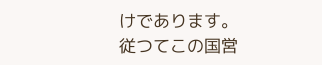けであります。従つてこの国営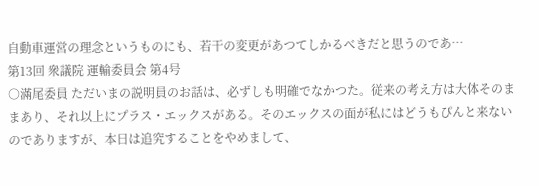自動車運営の理念というものにも、若干の変更があつてしかるべきだと思うのであ…
第13回 衆議院 運輸委員会 第4号
○滿尾委員 ただいまの説明員のお話は、必ずしも明確でなかつた。従来の考え方は大体そのままあり、それ以上にプラス・エックスがある。そのエックスの面が私にはどうもぴんと来ないのでありますが、本日は追究することをやめまして、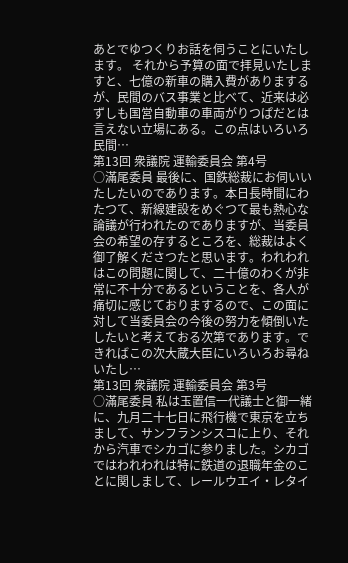あとでゆつくりお話を伺うことにいたします。 それから予算の面で拝見いたしますと、七億の新車の購入費がありまするが、民間のバス事業と比べて、近来は必ずしも国営自動車の車両がりつぱだとは言えない立場にある。この点はいろいろ民間…
第13回 衆議院 運輸委員会 第4号
○滿尾委員 最後に、国鉄総裁にお伺いいたしたいのであります。本日長時間にわたつて、新線建設をめぐつて最も熱心な論議が行われたのでありますが、当委員会の希望の存するところを、総裁はよく御了解くださつたと思います。われわれはこの問題に関して、二十億のわくが非常に不十分であるということを、各人が痛切に感じておりまするので、この面に対して当委員会の今後の努力を傾倒いたしたいと考えておる次第であります。できればこの次大蔵大臣にいろいろお尋ねいたし…
第13回 衆議院 運輸委員会 第3号
○滿尾委員 私は玉置信一代議士と御一緒に、九月二十七日に飛行機で東京を立ちまして、サンフランシスコに上り、それから汽車でシカゴに参りました。シカゴではわれわれは特に鉄道の退職年金のことに関しまして、レールウエイ・レタイ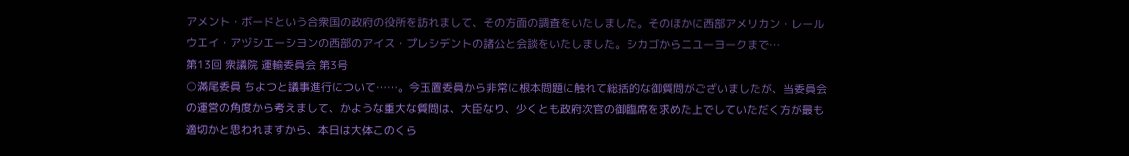アメント・ボードという合衆国の政府の役所を訪れまして、その方面の調査をいたしました。そのほかに西部アメリカン・レールウエイ・アヅシエーシヨンの西部のアイス・プレシデントの諸公と会談をいたしました。シカゴからニユーヨークまで…
第13回 衆議院 運輸委員会 第3号
○滿尾委員 ちよつと議事進行について……。今玉置委員から非常に根本問題に触れて総括的な御質問がございましたが、当委員会の運営の角度から考えまして、かような重大な質問は、大臣なり、少くとも政府次官の御臨席を求めた上でしていただく方が最も適切かと思われますから、本日は大体このくら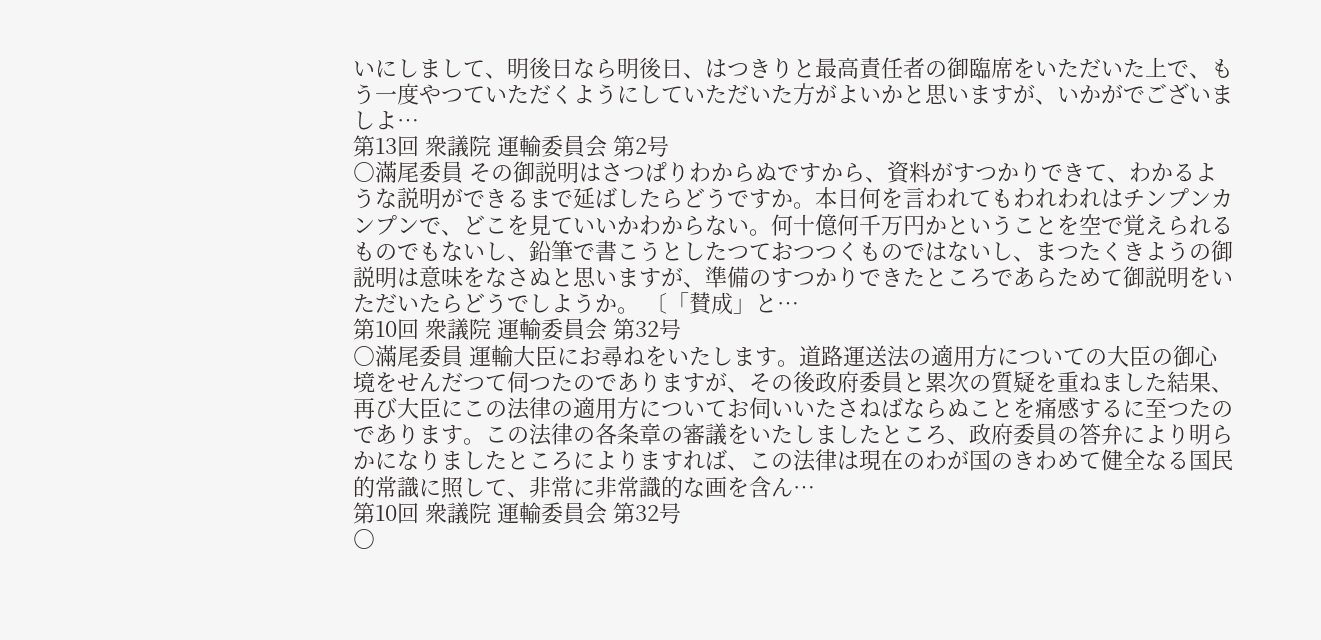いにしまして、明後日なら明後日、はつきりと最高責任者の御臨席をいただいた上で、もう一度やつていただくようにしていただいた方がよいかと思いますが、いかがでございましよ…
第13回 衆議院 運輸委員会 第2号
○滿尾委員 その御説明はさつぱりわからぬですから、資料がすつかりできて、わかるような説明ができるまで延ばしたらどうですか。本日何を言われてもわれわれはチンプンカンプンで、どこを見ていいかわからない。何十億何千万円かということを空で覚えられるものでもないし、鉛筆で書こうとしたつておつつくものではないし、まつたくきようの御説明は意味をなさぬと思いますが、準備のすつかりできたところであらためて御説明をいただいたらどうでしようか。 〔「賛成」と…
第10回 衆議院 運輸委員会 第32号
○滿尾委員 運輸大臣にお尋ねをいたします。道路運送法の適用方についての大臣の御心境をせんだつて伺つたのでありますが、その後政府委員と累次の質疑を重ねました結果、再び大臣にこの法律の適用方についてお伺いいたさねばならぬことを痛感するに至つたのであります。この法律の各条章の審議をいたしましたところ、政府委員の答弁により明らかになりましたところによりますれば、この法律は現在のわが国のきわめて健全なる国民的常識に照して、非常に非常識的な画を含ん…
第10回 衆議院 運輸委員会 第32号
○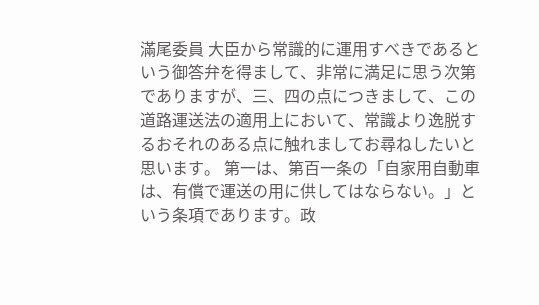滿尾委員 大臣から常識的に運用すべきであるという御答弁を得まして、非常に満足に思う次第でありますが、三、四の点につきまして、この道路運送法の適用上において、常識より逸脱するおそれのある点に触れましてお尋ねしたいと思います。 第一は、第百一条の「自家用自動車は、有償で運送の用に供してはならない。」という条項であります。政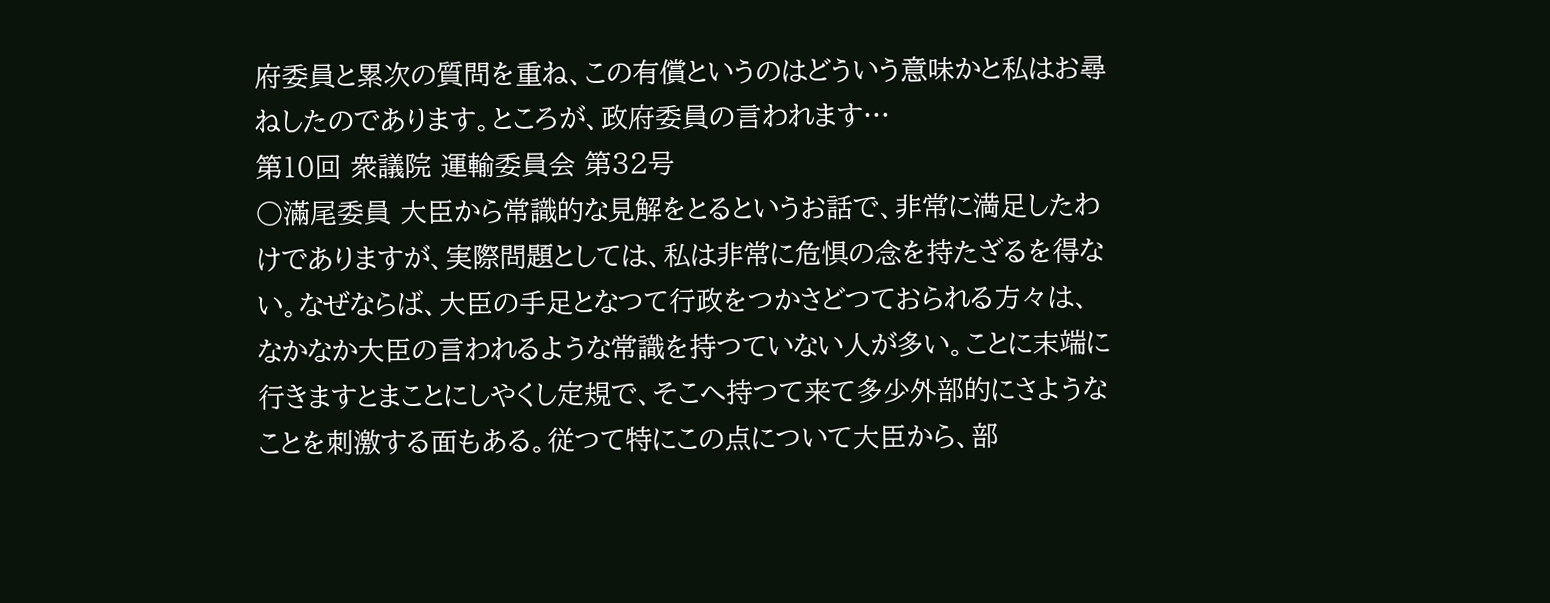府委員と累次の質問を重ね、この有償というのはどういう意味かと私はお尋ねしたのであります。ところが、政府委員の言われます…
第10回 衆議院 運輸委員会 第32号
○滿尾委員 大臣から常識的な見解をとるというお話で、非常に満足したわけでありますが、実際問題としては、私は非常に危惧の念を持たざるを得ない。なぜならば、大臣の手足となつて行政をつかさどつておられる方々は、なかなか大臣の言われるような常識を持つていない人が多い。ことに末端に行きますとまことにしやくし定規で、そこへ持つて来て多少外部的にさようなことを刺激する面もある。従つて特にこの点について大臣から、部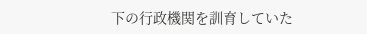下の行政機関を訓育していた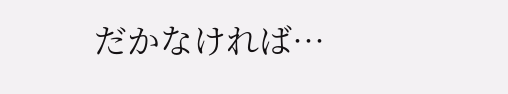だかなければ…